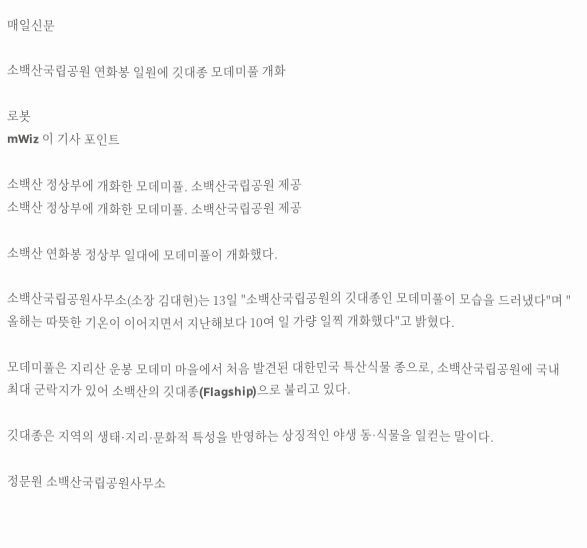매일신문

소백산국립공원 연화봉 일원에 깃대종 모데미풀 개화

로봇
mWiz 이 기사 포인트

소백산 정상부에 개화한 모데미풀. 소백산국립공원 제공
소백산 정상부에 개화한 모데미풀. 소백산국립공원 제공

소백산 연화봉 정상부 일대에 모데미풀이 개화했다.

소백산국립공원사무소(소장 김대현)는 13일 "소백산국립공원의 깃대종인 모데미풀이 모습을 드러냈다"며 "올해는 따뜻한 기온이 이어지면서 지난해보다 10여 일 가량 일찍 개화했다"고 밝혔다.

모데미풀은 지리산 운봉 모데미 마을에서 처음 발견된 대한민국 특산식물 종으로, 소백산국립공원에 국내 최대 군락지가 있어 소백산의 깃대종(Flagship)으로 불리고 있다.

깃대종은 지역의 생태·지리·문화적 특성을 반영하는 상징적인 야생 동·식물을 일컫는 말이다.

정문원 소백산국립공원사무소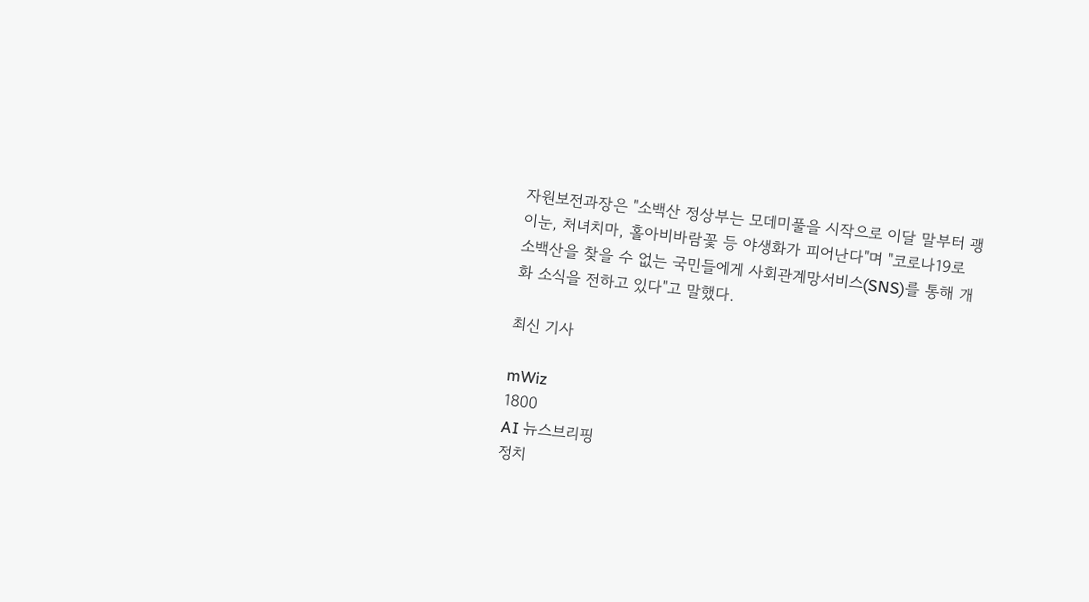자원보전과장은 "소백산 정상부는 모데미풀을 시작으로 이달 말부터 괭이눈, 처녀치마, 홀아비바람꽃 등 야생화가 피어난다"며 "코로나19로 소백산을 찾을 수 없는 국민들에게 사회관계망서비스(SNS)를 통해 개화 소식을 전하고 있다"고 말했다.

최신 기사

mWiz
1800
AI 뉴스브리핑
정치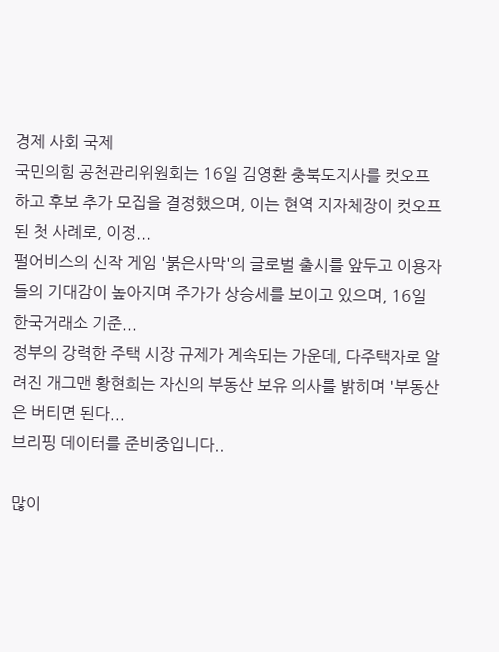경제 사회 국제
국민의힘 공천관리위원회는 16일 김영환 충북도지사를 컷오프하고 후보 추가 모집을 결정했으며, 이는 현역 지자체장이 컷오프된 첫 사례로, 이정...
펄어비스의 신작 게임 '붉은사막'의 글로벌 출시를 앞두고 이용자들의 기대감이 높아지며 주가가 상승세를 보이고 있으며, 16일 한국거래소 기준...
정부의 강력한 주택 시장 규제가 계속되는 가운데, 다주택자로 알려진 개그맨 황현희는 자신의 부동산 보유 의사를 밝히며 '부동산은 버티면 된다...
브리핑 데이터를 준비중입니다..

많이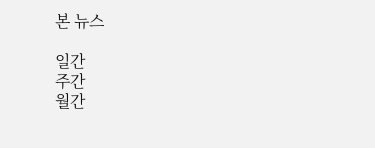본 뉴스

일간
주간
월간